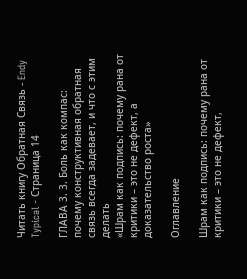Читать книгу Обратная Связь - Endy Typical - Страница 14

ГЛАВА 3. 3. Боль как компас: почему конструктивная обратная связь всегда задевает, и что с этим делать
«Шрам как подпись: почему рана от критики – это не дефект, а доказательство роста»

Оглавление

Шрам как подпись: почему рана от критики – это не дефект,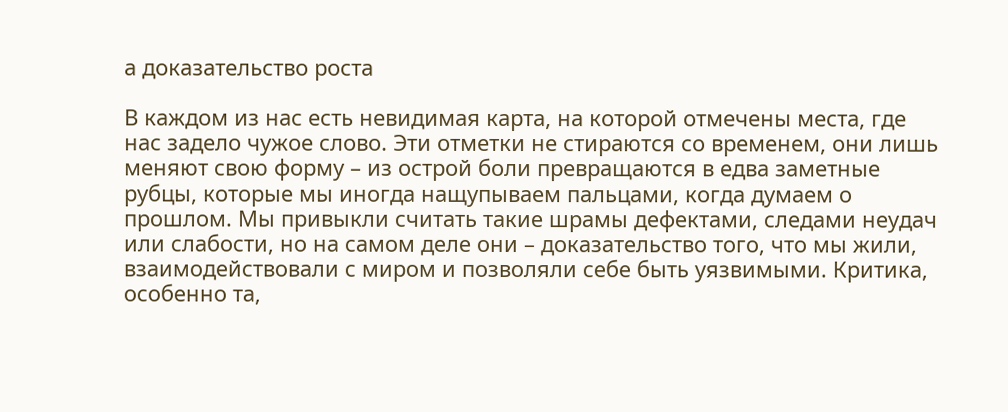а доказательство роста

В каждом из нас есть невидимая карта, на которой отмечены места, где нас задело чужое слово. Эти отметки не стираются со временем, они лишь меняют свою форму – из острой боли превращаются в едва заметные рубцы, которые мы иногда нащупываем пальцами, когда думаем о прошлом. Мы привыкли считать такие шрамы дефектами, следами неудач или слабости, но на самом деле они – доказательство того, что мы жили, взаимодействовали с миром и позволяли себе быть уязвимыми. Критика, особенно та,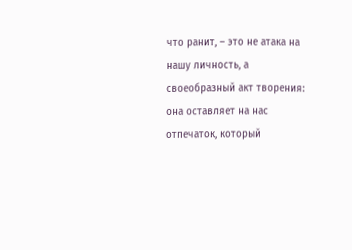что ранит, – это не атака на нашу личность, а своеобразный акт творения: она оставляет на нас отпечаток, который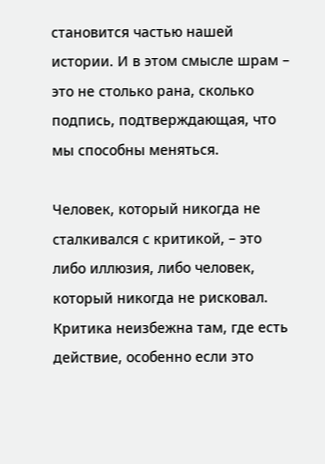становится частью нашей истории. И в этом смысле шрам – это не столько рана, сколько подпись, подтверждающая, что мы способны меняться.

Человек, который никогда не сталкивался с критикой, – это либо иллюзия, либо человек, который никогда не рисковал. Критика неизбежна там, где есть действие, особенно если это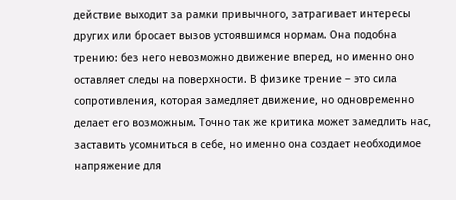действие выходит за рамки привычного, затрагивает интересы других или бросает вызов устоявшимся нормам. Она подобна трению: без него невозможно движение вперед, но именно оно оставляет следы на поверхности. В физике трение – это сила сопротивления, которая замедляет движение, но одновременно делает его возможным. Точно так же критика может замедлить нас, заставить усомниться в себе, но именно она создает необходимое напряжение для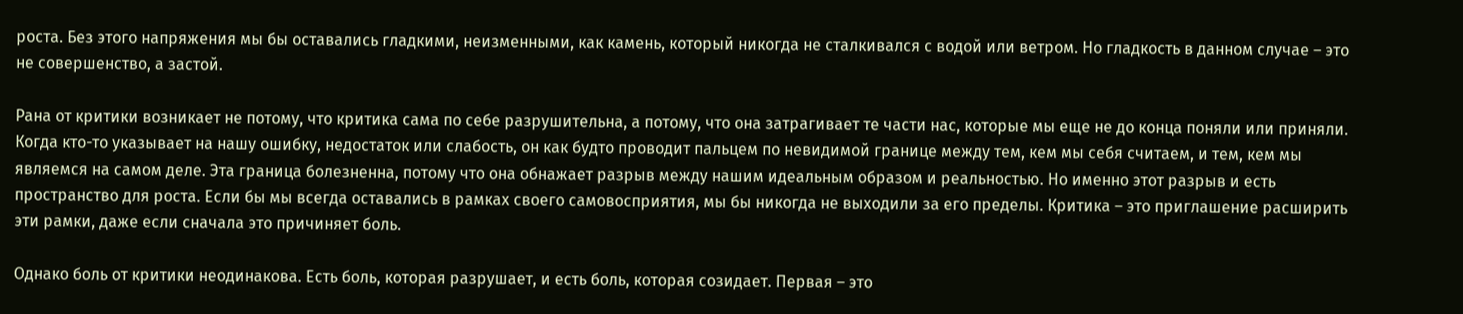роста. Без этого напряжения мы бы оставались гладкими, неизменными, как камень, который никогда не сталкивался с водой или ветром. Но гладкость в данном случае – это не совершенство, а застой.

Рана от критики возникает не потому, что критика сама по себе разрушительна, а потому, что она затрагивает те части нас, которые мы еще не до конца поняли или приняли. Когда кто-то указывает на нашу ошибку, недостаток или слабость, он как будто проводит пальцем по невидимой границе между тем, кем мы себя считаем, и тем, кем мы являемся на самом деле. Эта граница болезненна, потому что она обнажает разрыв между нашим идеальным образом и реальностью. Но именно этот разрыв и есть пространство для роста. Если бы мы всегда оставались в рамках своего самовосприятия, мы бы никогда не выходили за его пределы. Критика – это приглашение расширить эти рамки, даже если сначала это причиняет боль.

Однако боль от критики неодинакова. Есть боль, которая разрушает, и есть боль, которая созидает. Первая – это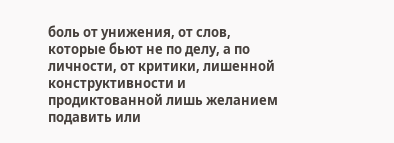боль от унижения, от слов, которые бьют не по делу, а по личности, от критики, лишенной конструктивности и продиктованной лишь желанием подавить или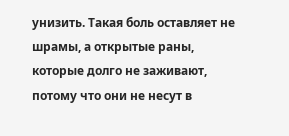унизить. Такая боль оставляет не шрамы, а открытые раны, которые долго не заживают, потому что они не несут в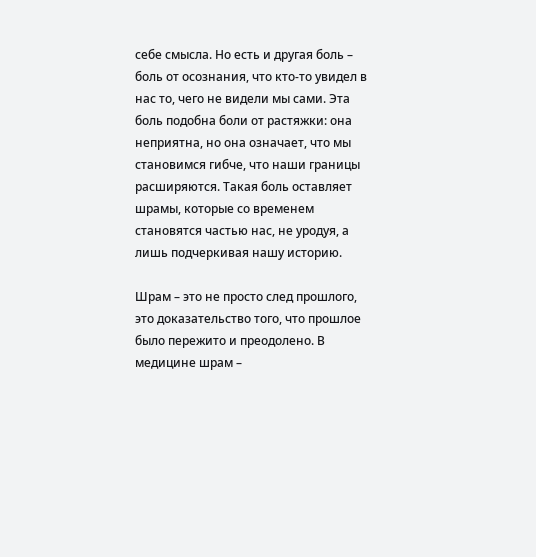себе смысла. Но есть и другая боль – боль от осознания, что кто-то увидел в нас то, чего не видели мы сами. Эта боль подобна боли от растяжки: она неприятна, но она означает, что мы становимся гибче, что наши границы расширяются. Такая боль оставляет шрамы, которые со временем становятся частью нас, не уродуя, а лишь подчеркивая нашу историю.

Шрам – это не просто след прошлого, это доказательство того, что прошлое было пережито и преодолено. В медицине шрам –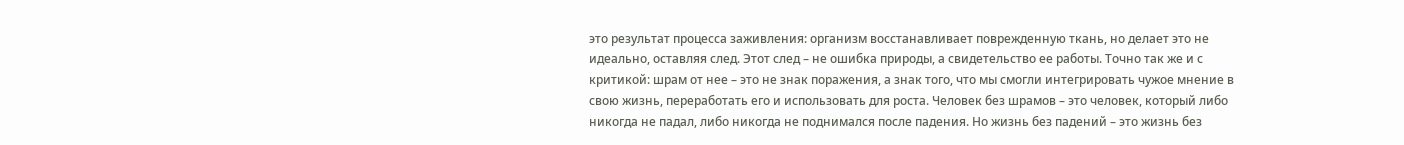это результат процесса заживления: организм восстанавливает поврежденную ткань, но делает это не идеально, оставляя след. Этот след – не ошибка природы, а свидетельство ее работы. Точно так же и с критикой: шрам от нее – это не знак поражения, а знак того, что мы смогли интегрировать чужое мнение в свою жизнь, переработать его и использовать для роста. Человек без шрамов – это человек, который либо никогда не падал, либо никогда не поднимался после падения. Но жизнь без падений – это жизнь без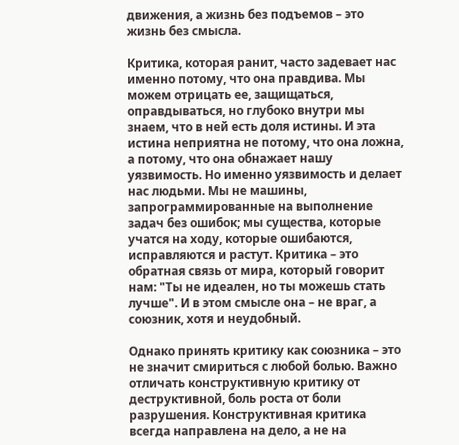движения, а жизнь без подъемов – это жизнь без смысла.

Критика, которая ранит, часто задевает нас именно потому, что она правдива. Мы можем отрицать ее, защищаться, оправдываться, но глубоко внутри мы знаем, что в ней есть доля истины. И эта истина неприятна не потому, что она ложна, а потому, что она обнажает нашу уязвимость. Но именно уязвимость и делает нас людьми. Мы не машины, запрограммированные на выполнение задач без ошибок; мы существа, которые учатся на ходу, которые ошибаются, исправляются и растут. Критика – это обратная связь от мира, который говорит нам: "Ты не идеален, но ты можешь стать лучше". И в этом смысле она – не враг, а союзник, хотя и неудобный.

Однако принять критику как союзника – это не значит смириться с любой болью. Важно отличать конструктивную критику от деструктивной, боль роста от боли разрушения. Конструктивная критика всегда направлена на дело, а не на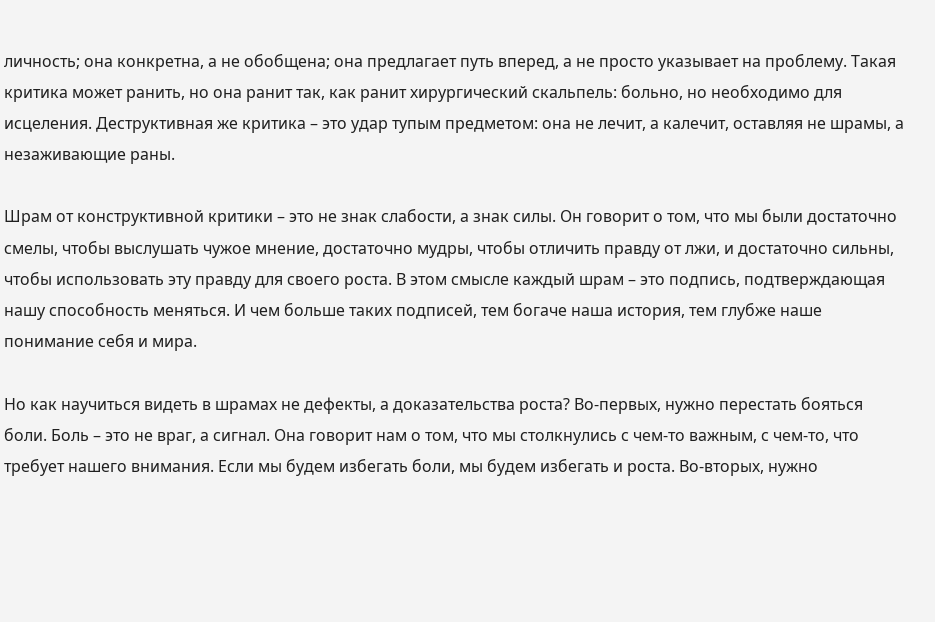личность; она конкретна, а не обобщена; она предлагает путь вперед, а не просто указывает на проблему. Такая критика может ранить, но она ранит так, как ранит хирургический скальпель: больно, но необходимо для исцеления. Деструктивная же критика – это удар тупым предметом: она не лечит, а калечит, оставляя не шрамы, а незаживающие раны.

Шрам от конструктивной критики – это не знак слабости, а знак силы. Он говорит о том, что мы были достаточно смелы, чтобы выслушать чужое мнение, достаточно мудры, чтобы отличить правду от лжи, и достаточно сильны, чтобы использовать эту правду для своего роста. В этом смысле каждый шрам – это подпись, подтверждающая нашу способность меняться. И чем больше таких подписей, тем богаче наша история, тем глубже наше понимание себя и мира.

Но как научиться видеть в шрамах не дефекты, а доказательства роста? Во-первых, нужно перестать бояться боли. Боль – это не враг, а сигнал. Она говорит нам о том, что мы столкнулись с чем-то важным, с чем-то, что требует нашего внимания. Если мы будем избегать боли, мы будем избегать и роста. Во-вторых, нужно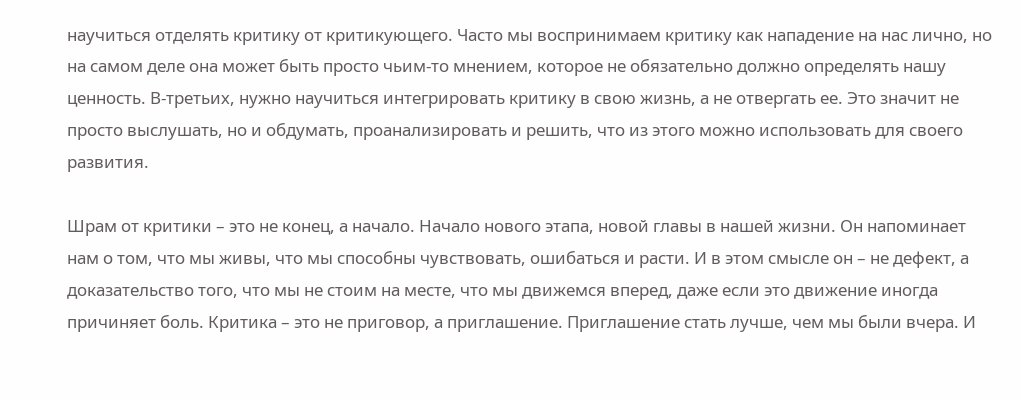научиться отделять критику от критикующего. Часто мы воспринимаем критику как нападение на нас лично, но на самом деле она может быть просто чьим-то мнением, которое не обязательно должно определять нашу ценность. В-третьих, нужно научиться интегрировать критику в свою жизнь, а не отвергать ее. Это значит не просто выслушать, но и обдумать, проанализировать и решить, что из этого можно использовать для своего развития.

Шрам от критики – это не конец, а начало. Начало нового этапа, новой главы в нашей жизни. Он напоминает нам о том, что мы живы, что мы способны чувствовать, ошибаться и расти. И в этом смысле он – не дефект, а доказательство того, что мы не стоим на месте, что мы движемся вперед, даже если это движение иногда причиняет боль. Критика – это не приговор, а приглашение. Приглашение стать лучше, чем мы были вчера. И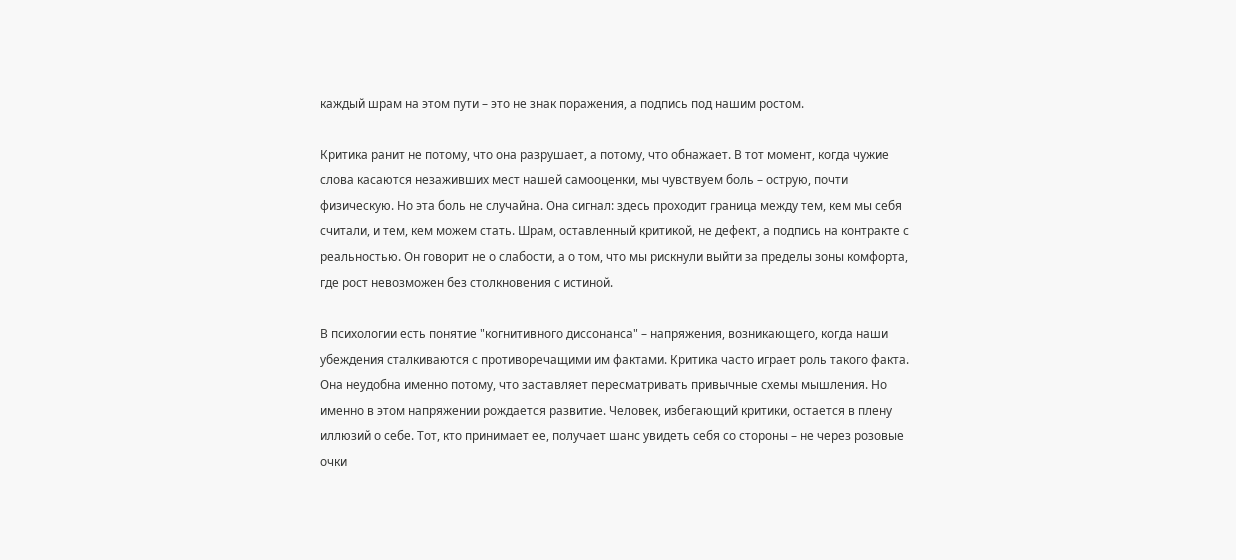каждый шрам на этом пути – это не знак поражения, а подпись под нашим ростом.

Критика ранит не потому, что она разрушает, а потому, что обнажает. В тот момент, когда чужие слова касаются незаживших мест нашей самооценки, мы чувствуем боль – острую, почти физическую. Но эта боль не случайна. Она сигнал: здесь проходит граница между тем, кем мы себя считали, и тем, кем можем стать. Шрам, оставленный критикой, не дефект, а подпись на контракте с реальностью. Он говорит не о слабости, а о том, что мы рискнули выйти за пределы зоны комфорта, где рост невозможен без столкновения с истиной.

В психологии есть понятие "когнитивного диссонанса" – напряжения, возникающего, когда наши убеждения сталкиваются с противоречащими им фактами. Критика часто играет роль такого факта. Она неудобна именно потому, что заставляет пересматривать привычные схемы мышления. Но именно в этом напряжении рождается развитие. Человек, избегающий критики, остается в плену иллюзий о себе. Тот, кто принимает ее, получает шанс увидеть себя со стороны – не через розовые очки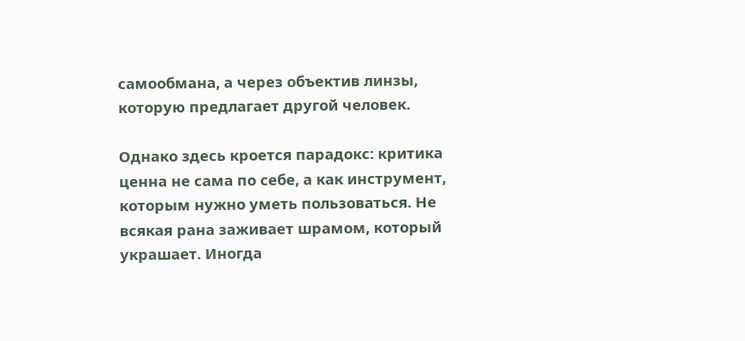самообмана, а через объектив линзы, которую предлагает другой человек.

Однако здесь кроется парадокс: критика ценна не сама по себе, а как инструмент, которым нужно уметь пользоваться. Не всякая рана заживает шрамом, который украшает. Иногда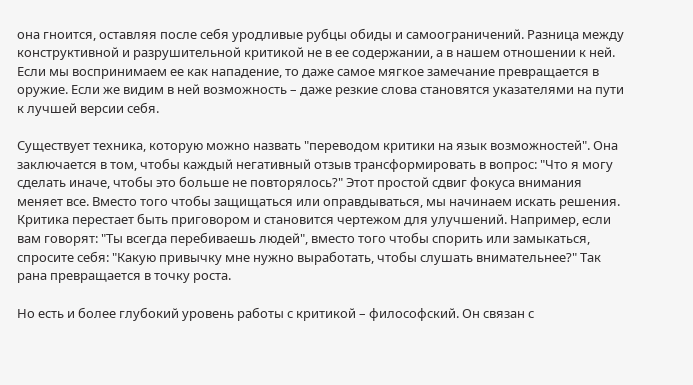она гноится, оставляя после себя уродливые рубцы обиды и самоограничений. Разница между конструктивной и разрушительной критикой не в ее содержании, а в нашем отношении к ней. Если мы воспринимаем ее как нападение, то даже самое мягкое замечание превращается в оружие. Если же видим в ней возможность – даже резкие слова становятся указателями на пути к лучшей версии себя.

Существует техника, которую можно назвать "переводом критики на язык возможностей". Она заключается в том, чтобы каждый негативный отзыв трансформировать в вопрос: "Что я могу сделать иначе, чтобы это больше не повторялось?" Этот простой сдвиг фокуса внимания меняет все. Вместо того чтобы защищаться или оправдываться, мы начинаем искать решения. Критика перестает быть приговором и становится чертежом для улучшений. Например, если вам говорят: "Ты всегда перебиваешь людей", вместо того чтобы спорить или замыкаться, спросите себя: "Какую привычку мне нужно выработать, чтобы слушать внимательнее?" Так рана превращается в точку роста.

Но есть и более глубокий уровень работы с критикой – философский. Он связан с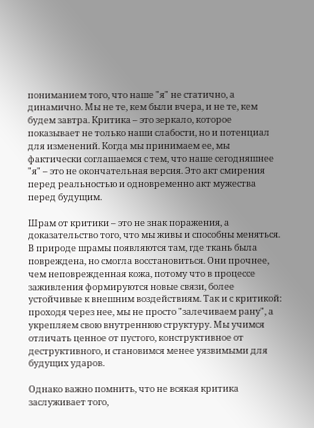пониманием того, что наше "я" не статично, а динамично. Мы не те, кем были вчера, и не те, кем будем завтра. Критика – это зеркало, которое показывает не только наши слабости, но и потенциал для изменений. Когда мы принимаем ее, мы фактически соглашаемся с тем, что наше сегодняшнее "я" – это не окончательная версия. Это акт смирения перед реальностью и одновременно акт мужества перед будущим.

Шрам от критики – это не знак поражения, а доказательство того, что мы живы и способны меняться. В природе шрамы появляются там, где ткань была повреждена, но смогла восстановиться. Они прочнее, чем неповрежденная кожа, потому что в процессе заживления формируются новые связи, более устойчивые к внешним воздействиям. Так и с критикой: проходя через нее, мы не просто "залечиваем рану", а укрепляем свою внутреннюю структуру. Мы учимся отличать ценное от пустого, конструктивное от деструктивного, и становимся менее уязвимыми для будущих ударов.

Однако важно помнить, что не всякая критика заслуживает того,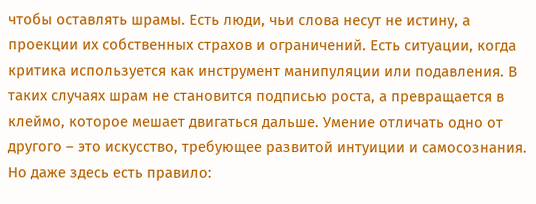чтобы оставлять шрамы. Есть люди, чьи слова несут не истину, а проекции их собственных страхов и ограничений. Есть ситуации, когда критика используется как инструмент манипуляции или подавления. В таких случаях шрам не становится подписью роста, а превращается в клеймо, которое мешает двигаться дальше. Умение отличать одно от другого – это искусство, требующее развитой интуиции и самосознания. Но даже здесь есть правило: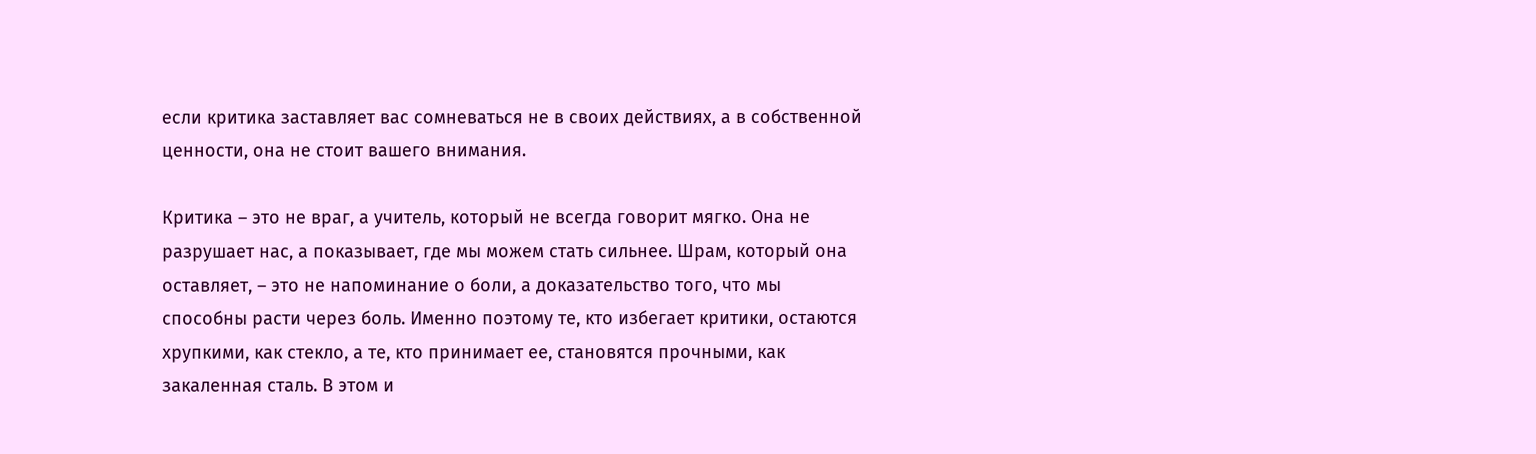если критика заставляет вас сомневаться не в своих действиях, а в собственной ценности, она не стоит вашего внимания.

Критика – это не враг, а учитель, который не всегда говорит мягко. Она не разрушает нас, а показывает, где мы можем стать сильнее. Шрам, который она оставляет, – это не напоминание о боли, а доказательство того, что мы способны расти через боль. Именно поэтому те, кто избегает критики, остаются хрупкими, как стекло, а те, кто принимает ее, становятся прочными, как закаленная сталь. В этом и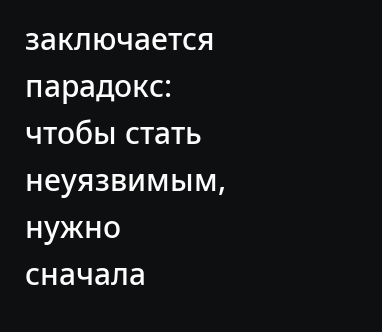заключается парадокс: чтобы стать неуязвимым, нужно сначала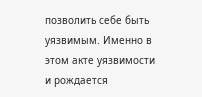позволить себе быть уязвимым. Именно в этом акте уязвимости и рождается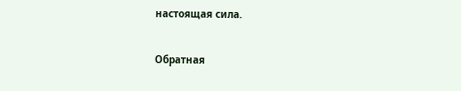настоящая сила.

Обратная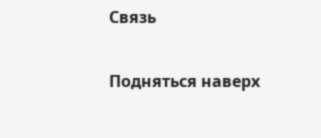Связь

Подняться наверх